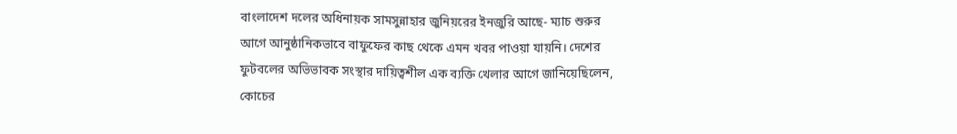বাংলাদেশ দলের অধিনায়ক সামসুন্নাহার জুনিয়রের ইনজুরি আছে- ম্যাচ শুরুর আগে আনুষ্ঠানিকভাবে বাফুফের কাছ থেকে এমন খবর পাওয়া যায়নি। দেশের ফুটবলের অভিভাবক সংস্থার দায়িত্বশীল এক ব্যক্তি খেলার আগে জানিয়েছিলেন, কোচের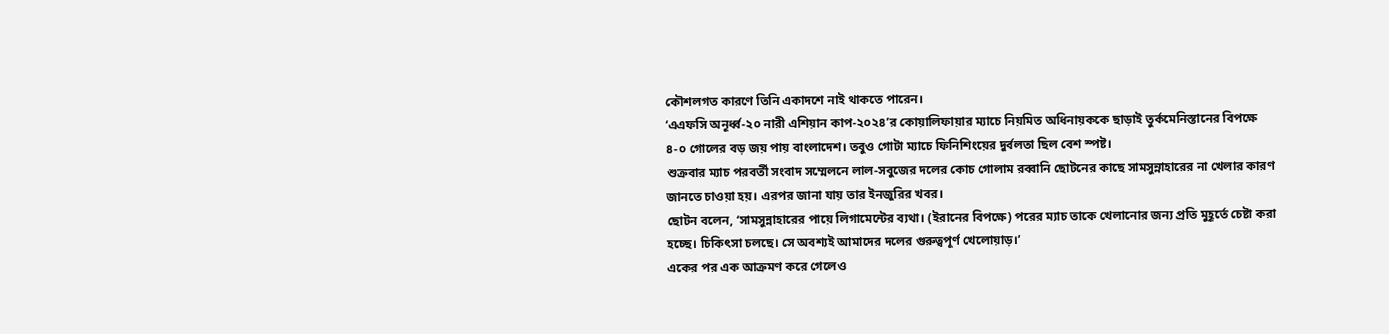কৌশলগত কারণে তিনি একাদশে নাই থাকতে পারেন।
‘এএফসি অনূর্ধ্ব-২০ নারী এশিয়ান কাপ-২০২৪’র কোয়ালিফায়ার ম্যাচে নিয়মিত অধিনায়ককে ছাড়াই তুর্কমেনিস্তানের বিপক্ষে ৪-০ গোলের বড় জয় পায় বাংলাদেশ। তবুও গোটা ম্যাচে ফিনিশিংয়ের দুর্বলতা ছিল বেশ স্পষ্ট।
শুক্রবার ম্যাচ পরবর্তী সংবাদ সম্মেলনে লাল-সবুজের দলের কোচ গোলাম রব্বানি ছোটনের কাছে সামসুন্নাহারের না খেলার কারণ জানতে চাওয়া হয়। এরপর জানা যায় তার ইনজুরির খবর।
ছোটন বলেন, ‘সামসুন্নাহারের পায়ে লিগামেন্টের ব্যথা। (ইরানের বিপক্ষে) পরের ম্যাচ তাকে খেলানোর জন্য প্রতি মুহূর্তে চেষ্টা করা হচ্ছে। চিকিৎসা চলছে। সে অবশ্যই আমাদের দলের গুরুত্বপূর্ণ খেলোয়াড়।’
একের পর এক আক্রমণ করে গেলেও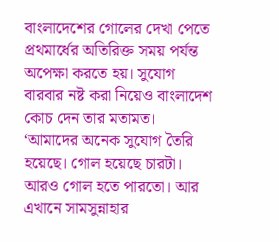বাংলাদেশের গোলের দেখা পেতে প্রথমার্ধের অতিরিক্ত সময় পর্যন্ত অপেক্ষা করতে হয়। সুযোগ বারবার নষ্ট করা নিয়েও বাংলাদেশ কোচ দেন তার মতামত।
‘আমাদের অনেক সুযোগ তৈরি হয়েছে। গোল হয়েছে চারটা। আরও গোল হতে পারতো। আর এখানে সামসুন্নাহার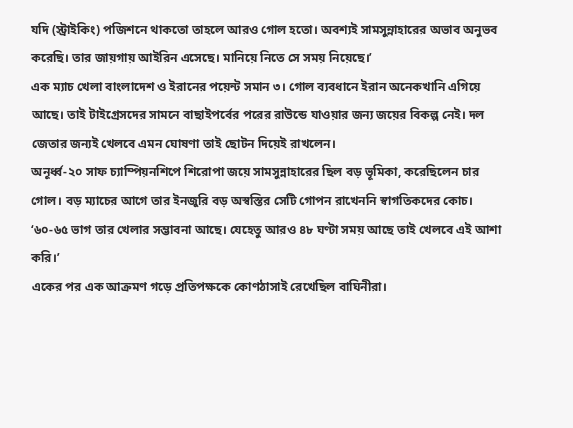যদি (স্ট্রাইকিং) পজিশনে থাকতো তাহলে আরও গোল হতো। অবশ্যই সামসুন্নাহারের অভাব অনুভব করেছি। তার জায়গায় আইরিন এসেছে। মানিয়ে নিতে সে সময় নিয়েছে।’
এক ম্যাচ খেলা বাংলাদেশ ও ইরানের পয়েন্ট সমান ৩। গোল ব্যবধানে ইরান অনেকখানি এগিয়ে আছে। তাই টাইগ্রেসদের সামনে বাছাইপর্বের পরের রাউন্ডে যাওয়ার জন্য জয়ের বিকল্প নেই। দল জেতার জন্যই খেলবে এমন ঘোষণা তাই ছোটন দিয়েই রাখলেন।
অনূর্ধ্ব-২০ সাফ চ্যাম্পিয়নশিপে শিরোপা জয়ে সামসুন্নাহারের ছিল বড় ভূমিকা, করেছিলেন চার গোল। বড় ম্যাচের আগে তার ইনজুরি বড় অস্বস্তির সেটি গোপন রাখেননি স্বাগতিকদের কোচ।
‘৬০-৬৫ ভাগ তার খেলার সম্ভাবনা আছে। যেহেতু আরও ৪৮ ঘণ্টা সময় আছে তাই খেলবে এই আশা করি।’
একের পর এক আক্রমণ গড়ে প্রতিপক্ষকে কোণঠাসাই রেখেছিল বাঘিনীরা।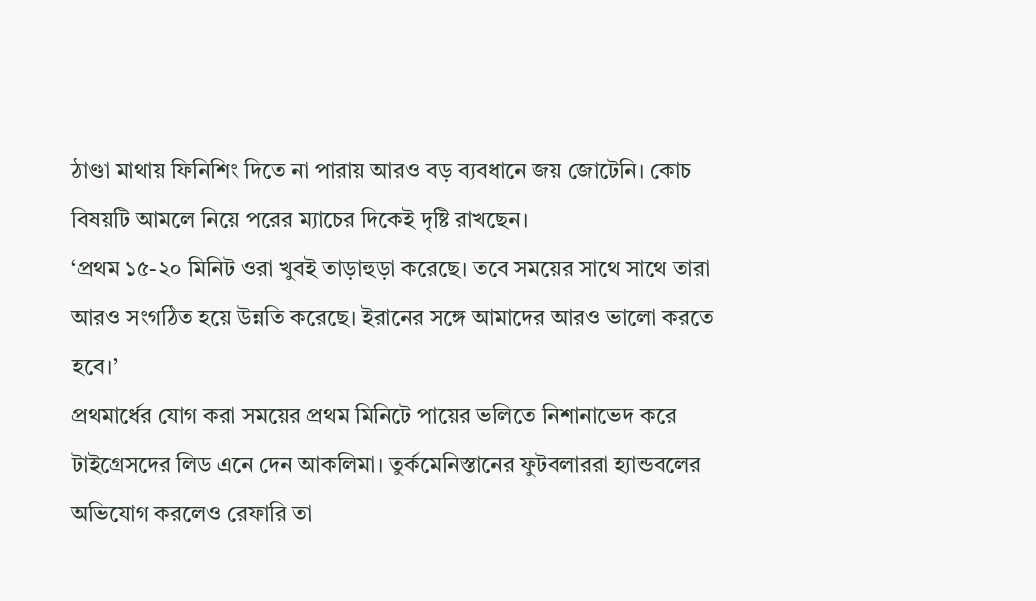ঠাণ্ডা মাথায় ফিনিশিং দিতে না পারায় আরও বড় ব্যবধানে জয় জোটেনি। কোচ বিষয়টি আমলে নিয়ে পরের ম্যাচের দিকেই দৃষ্টি রাখছেন।
‘প্রথম ১৫-২০ মিনিট ওরা খুবই তাড়াহুড়া করেছে। তবে সময়ের সাথে সাথে তারা আরও সংগঠিত হয়ে উন্নতি করেছে। ইরানের সঙ্গে আমাদের আরও ভালো করতে হবে।’
প্রথমার্ধের যোগ করা সময়ের প্রথম মিনিটে পায়ের ভলিতে নিশানাভেদ করে টাইগ্রেসদের লিড এনে দেন আকলিমা। তুর্কমেনিস্তানের ফুটবলাররা হ্যান্ডবলের অভিযোগ করলেও রেফারি তা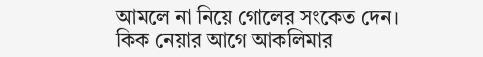আমলে না নিয়ে গোলের সংকেত দেন। কিক নেয়ার আগে আকলিমার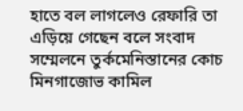হাতে বল লাগলেও রেফারি তা এড়িয়ে গেছেন বলে সংবাদ সম্মেলনে তুর্কমেনিস্তানের কোচ মিনগাজোভ কামিল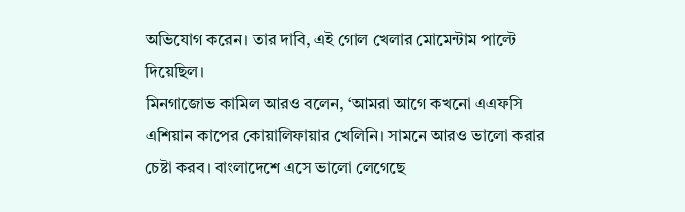অভিযোগ করেন। তার দাবি, এই গোল খেলার মোমেন্টাম পাল্টে দিয়েছিল।
মিনগাজোভ কামিল আরও বলেন, ‘আমরা আগে কখনো এএফসি এশিয়ান কাপের কোয়ালিফায়ার খেলিনি। সামনে আরও ভালো করার চেষ্টা করব। বাংলাদেশে এসে ভালো লেগেছে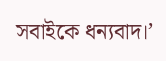সবাইকে ধন্যবাদ।’